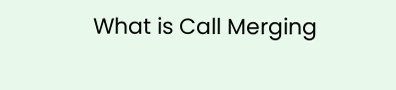What is Call Merging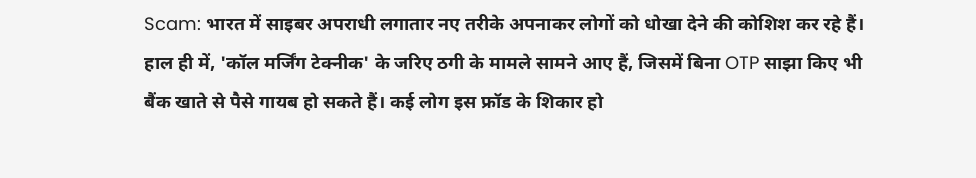Scam: भारत में साइबर अपराधी लगातार नए तरीके अपनाकर लोगों को धोखा देने की कोशिश कर रहे हैं। हाल ही में, 'कॉल मर्जिंग टेक्नीक' के जरिए ठगी के मामले सामने आए हैं, जिसमें बिना OTP साझा किए भी बैंक खाते से पैसे गायब हो सकते हैं। कई लोग इस फ्रॉड के शिकार हो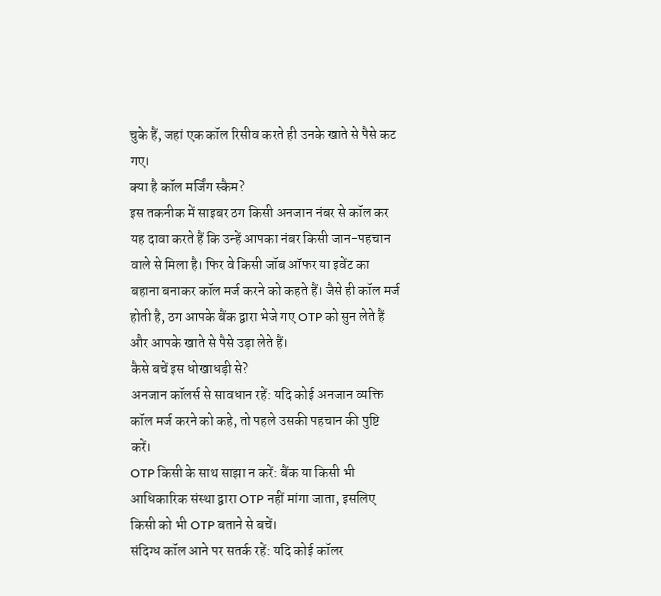चुके हैं, जहां एक कॉल रिसीव करते ही उनके खाते से पैसे कट गए।
क्या है कॉल मर्जिंग स्कैम?
इस तकनीक में साइबर ठग किसी अनजान नंबर से कॉल कर यह दावा करते हैं कि उन्हें आपका नंबर किसी जान-पहचान वाले से मिला है। फिर वे किसी जॉब ऑफर या इवेंट का बहाना बनाकर कॉल मर्ज करने को कहते हैं। जैसे ही कॉल मर्ज होती है, ठग आपके बैंक द्वारा भेजे गए OTP को सुन लेते हैं और आपके खाते से पैसे उड़ा लेते हैं।
कैसे बचें इस धोखाधड़ी से?
अनजान कॉलर्स से सावधान रहें: यदि कोई अनजान व्यक्ति कॉल मर्ज करने को कहे, तो पहले उसकी पहचान की पुष्टि करें।
OTP किसी के साथ साझा न करें: बैंक या किसी भी आधिकारिक संस्था द्वारा OTP नहीं मांगा जाता, इसलिए किसी को भी OTP बताने से बचें।
संदिग्ध कॉल आने पर सतर्क रहें: यदि कोई कॉलर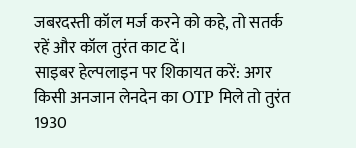जबरदस्ती कॉल मर्ज करने को कहे, तो सतर्क रहें और कॉल तुरंत काट दें।
साइबर हेल्पलाइन पर शिकायत करें: अगर किसी अनजान लेनदेन का OTP मिले तो तुरंत 1930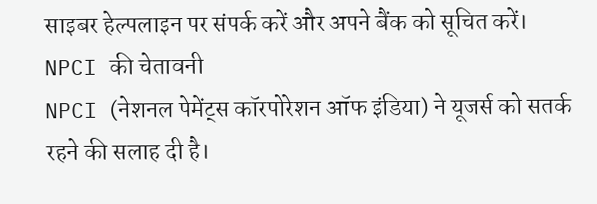साइबर हेल्पलाइन पर संपर्क करें और अपने बैंक को सूचित करें।
NPCI की चेतावनी
NPCI (नेशनल पेमेंट्स कॉरपोरेशन ऑफ इंडिया) ने यूजर्स को सतर्क रहने की सलाह दी है।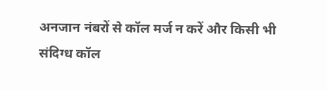अनजान नंबरों से कॉल मर्ज न करें और किसी भी संदिग्ध कॉल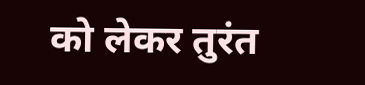को लेकर तुरंत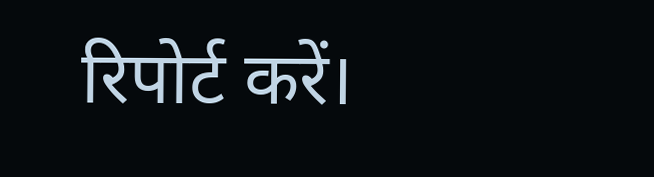रिपोर्ट करें।